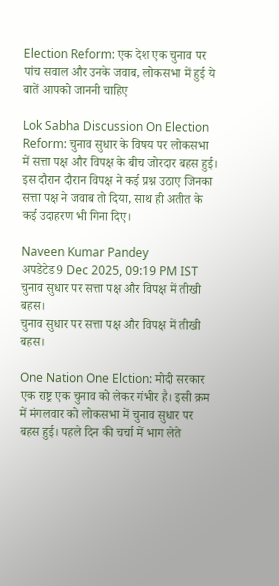Election Reform: एक देश एक चुनाव पर पांच सवाल और उनके जवाब, लोकसभा में हुई ये बातें आपको जाननी चाहिए

Lok Sabha Discussion On Election Reform: चुनाव सुधार के विषय पर लोकसभा में सत्ता पक्ष और विपक्ष के बीच जोरदार बहस हुई। इस दौरान दौरान विपक्ष ने कई प्रश्न उठाए जिनका सत्ता पक्ष ने जवाब तो दिया, साथ ही अतीत के कई उदाहरण भी गिना दिए।

Naveen Kumar Pandey
अपडेटेड9 Dec 2025, 09:19 PM IST
चुनाव सुधार पर सत्ता पक्ष और विपक्ष में तीखी बहस।
चुनाव सुधार पर सत्ता पक्ष और विपक्ष में तीखी बहस।

One Nation One Elction: मोदी सरकार एक राष्ट्र एक चुनाव को लेकर गंभीर है। इसी क्रम में मंगलवार को लोकसभा में चुनाव सुधार पर बहस हुई। पहले दिन की चर्चा में भाग लेते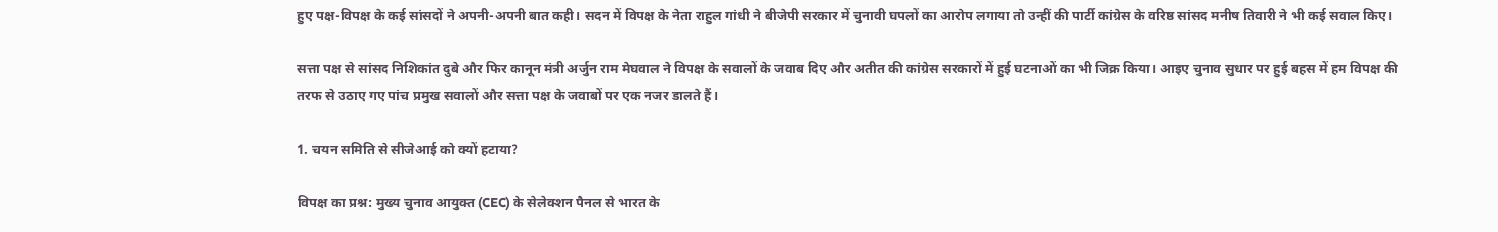हुए पक्ष-विपक्ष के कई सांसदों ने अपनी-अपनी बात कही। सदन में विपक्ष के नेता राहुल गांधी ने बीजेपी सरकार में चुनावी घपलों का आरोप लगाया तो उन्हीं की पार्टी कांग्रेस के वरिष्ठ सांसद मनीष तिवारी ने भी कई सवाल किए।

सत्ता पक्ष से सांसद निशिकांत दुबे और फिर कानून मंत्री अर्जुन राम मेघवाल ने विपक्ष के सवालों के जवाब दिए और अतीत की कांग्रेस सरकारों में हुई घटनाओं का भी जिक्र किया। आइए चुनाव सुधार पर हुई बहस में हम विपक्ष की तरफ से उठाए गए पांच प्रमुख सवालों और सत्ता पक्ष के जवाबों पर एक नजर डालते हैं।

1. चयन समिति से सीजेआई को क्यों हटाया?

विपक्ष का प्रश्न: मुख्य चुनाव आयुक्त (CEC) के सेलेक्शन पैनल से भारत के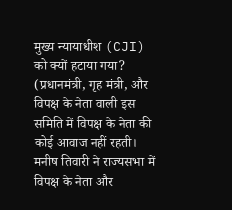मुख्य न्यायाधीश (CJI) को क्यों हटाया गया? (प्रधानमंत्री, गृह मंत्री, और विपक्ष के नेता वाली इस समिति में विपक्ष के नेता की कोई आवाज नहीं रहती। मनीष तिवारी ने राज्यसभा में विपक्ष के नेता और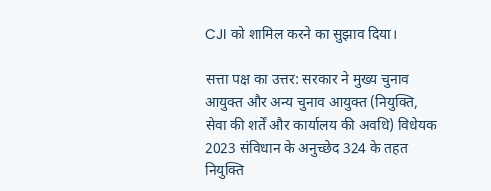CJI को शामिल करने का सुझाव दिया।

सत्ता पक्ष का उत्तर: सरकार ने मुख्य चुनाव आयुक्त और अन्य चुनाव आयुक्त (नियुक्ति, सेवा की शर्तें और कार्यालय की अवधि) विधेयक 2023 संविधान के अनुच्छेद 324 के तहत नियुक्ति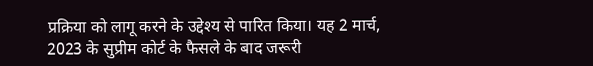प्रक्रिया को लागू करने के उद्देश्य से पारित किया। यह 2 मार्च, 2023 के सुप्रीम कोर्ट के फैसले के बाद जरूरी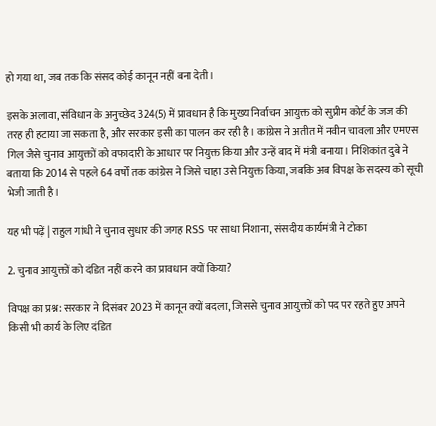हो गया था, जब तक कि संसद कोई कानून नहीं बना देती।

इसके अलावा, संविधान के अनुच्छेद 324(5) में प्रावधान है कि मुख्य निर्वाचन आयुक्त को सुप्रीम कोर्ट के जज की तरह ही हटाया जा सकता है, और सरकार इसी का पालन कर रही है। कांग्रेस ने अतीत में नवीन चावला और एमएस गिल जैसे चुनाव आयुक्तों को वफादारी के आधार पर नियुक्त किया और उन्हें बाद में मंत्री बनाया। निशिकांत दुबे ने बताया कि 2014 से पहले 64 वर्षों तक कांग्रेस ने जिसे चाहा उसे नियुक्त किया, जबकि अब विपक्ष के सदस्य को सूची भेजी जाती है।

यह भी पढ़ें | राहुल गांधी ने चुनाव सुधार की जगह RSS पर साधा निशाना, संसदीय कार्यमंत्री ने टोका

2. चुनाव आयुक्तों को दंडित नहीं करने का प्रावधान क्यों किया?

विपक्ष का प्रश्न: सरकार ने दिसंबर 2023 में कानून क्यों बदला, जिससे चुनाव आयुक्तों को पद पर रहते हुए अपने किसी भी कार्य के लिए दंडित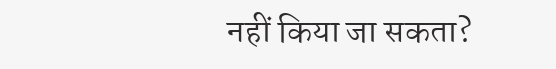नहीं किया जा सकता?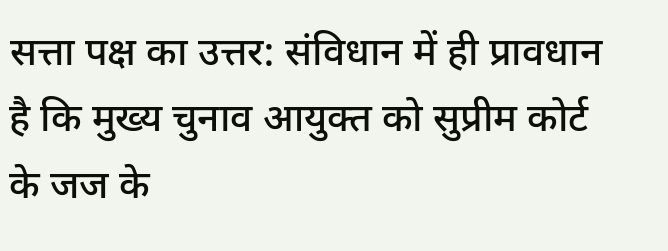सत्ता पक्ष का उत्तर: संविधान में ही प्रावधान है कि मुख्य चुनाव आयुक्त को सुप्रीम कोर्ट के जज के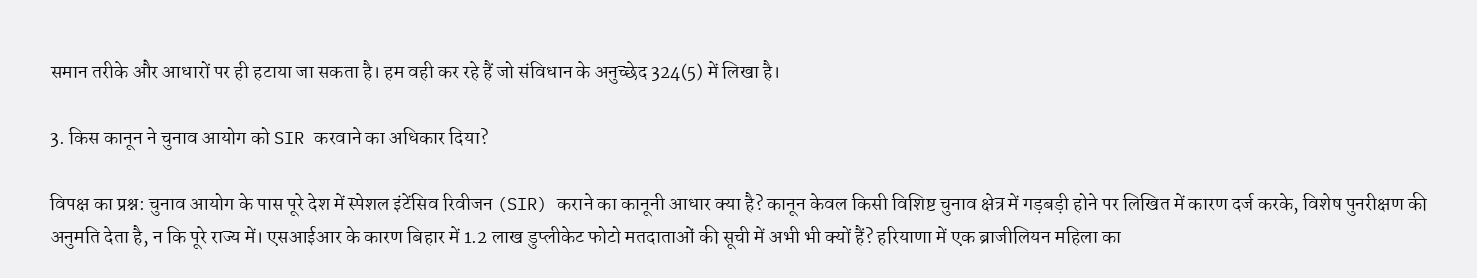समान तरीके और आधारों पर ही हटाया जा सकता है। हम वही कर रहे हैं जो संविधान के अनुच्छेद 324(5) में लिखा है।

3. किस कानून ने चुनाव आयोग को SIR करवाने का अधिकार दिया?

विपक्ष का प्रश्न: चुनाव आयोग के पास पूरे देश में स्पेशल इंटेंसिव रिवीजन (SIR) कराने का कानूनी आधार क्या है? कानून केवल किसी विशिष्ट चुनाव क्षेत्र में गड़बड़ी होने पर लिखित में कारण दर्ज करके, विशेष पुनरीक्षण की अनुमति देता है, न कि पूरे राज्य में। एसआईआर के कारण बिहार में 1.2 लाख डुप्लीकेट फोटो मतदाताओं की सूची में अभी भी क्यों हैं? हरियाणा में एक ब्राजीलियन महिला का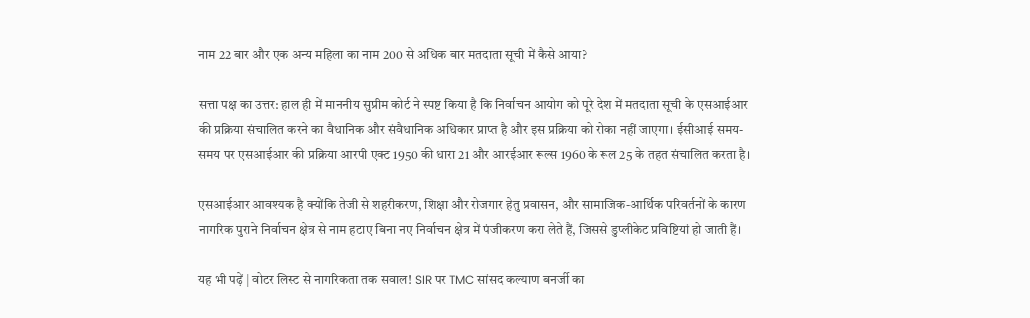नाम 22 बार और एक अन्य महिला का नाम 200 से अधिक बार मतदाता सूची में कैसे आया?

सत्ता पक्ष का उत्तर: हाल ही में माननीय सुप्रीम कोर्ट ने स्पष्ट किया है कि निर्वाचन आयोग को पूरे देश में मतदाता सूची के एसआईआर की प्रक्रिया संचालित करने का वैधानिक और संवैधानिक अधिकार प्राप्त है और इस प्रक्रिया को रोका नहीं जाएगा। ईसीआई समय-समय पर एसआईआर की प्रक्रिया आरपी एक्ट 1950 की धारा 21 और आरईआर रूल्स 1960 के रूल 25 के तहत संचालित करता है।

एसआईआर आवश्यक है क्योंकि तेजी से शहरीकरण, शिक्षा और रोजगार हेतु प्रवासन, और सामाजिक-आर्थिक परिवर्तनों के कारण नागरिक पुराने निर्वाचन क्षेत्र से नाम हटाए बिना नए निर्वाचन क्षेत्र में पंजीकरण करा लेते हैं, जिससे डुप्लीकेट प्रविष्टियां हो जाती हैं।

यह भी पढ़ें | वोटर लिस्ट से नागरिकता तक सवाल! SIR पर TMC सांसद कल्याण बनर्जी का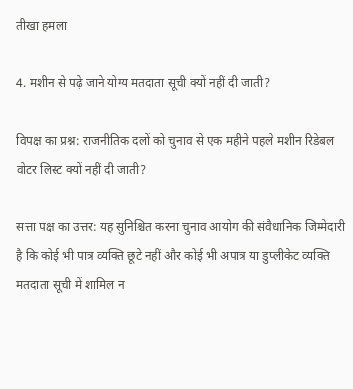तीखा हमला

4. मशीन से पढ़े जाने योग्य मतदाता सूची क्यों नहीं दी जाती?

विपक्ष का प्रश्न: राजनीतिक दलों को चुनाव से एक महीने पहले मशीन रिडेबल वोटर लिस्ट क्यों नहीं दी जाती?

सत्ता पक्ष का उत्तर: यह सुनिश्चित करना चुनाव आयोग की संवैधानिक जिम्मेदारी है कि कोई भी पात्र व्यक्ति छूटे नहीं और कोई भी अपात्र या डुप्लीकेट व्यक्ति मतदाता सूची में शामिल न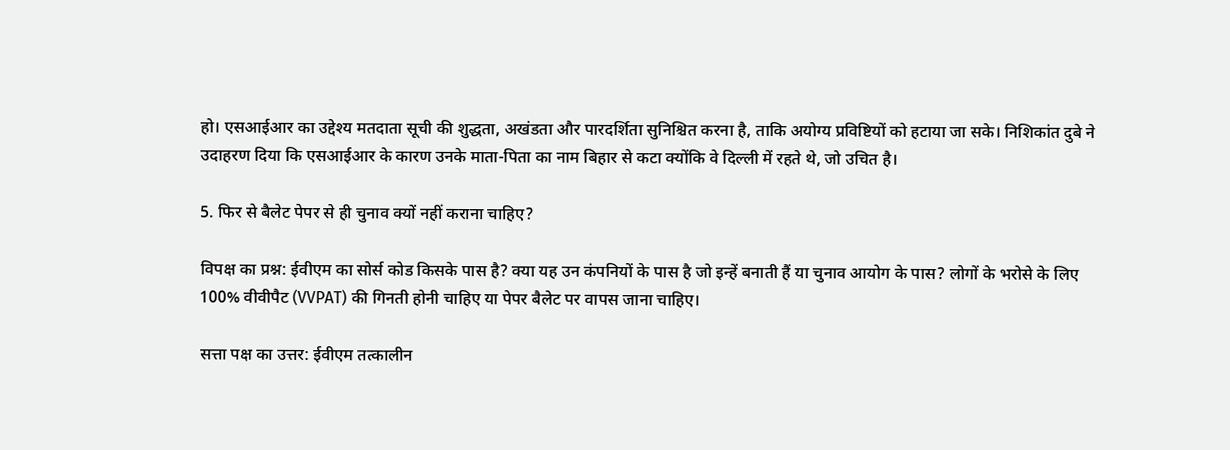हो। एसआईआर का उद्देश्य मतदाता सूची की शुद्धता, अखंडता और पारदर्शिता सुनिश्चित करना है, ताकि अयोग्य प्रविष्टियों को हटाया जा सके। निशिकांत दुबे ने उदाहरण दिया कि एसआईआर के कारण उनके माता-पिता का नाम बिहार से कटा क्योंकि वे दिल्ली में रहते थे, जो उचित है।

5. फिर से बैलेट पेपर से ही चुनाव क्यों नहीं कराना चाहिए?

विपक्ष का प्रश्न: ईवीएम का सोर्स कोड किसके पास है? क्या यह उन कंपनियों के पास है जो इन्हें बनाती हैं या चुनाव आयोग के पास? लोगों के भरोसे के लिए 100% वीवीपैट (VVPAT) की गिनती होनी चाहिए या पेपर बैलेट पर वापस जाना चाहिए।

सत्ता पक्ष का उत्तर: ईवीएम तत्कालीन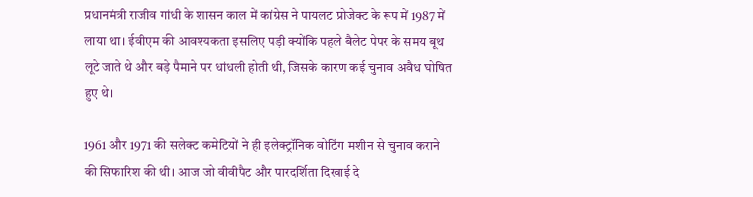प्रधानमंत्री राजीव गांधी के शासन काल में कांग्रेस ने पायलट प्रोजेक्ट के रूप में 1987 में लाया था। ईवीएम की आवश्यकता इसलिए पड़ी क्योंकि पहले बैलेट पेपर के समय बूथ लूटे जाते थे और बड़े पैमाने पर धांधली होती थी, जिसके कारण कई चुनाव अवैध घोषित हुए थे।

1961 और 1971 की सलेक्ट कमेटियों ने ही इलेक्ट्रॉनिक वोटिंग मशीन से चुनाव कराने की सिफारिश की थी। आज जो वीवीपैट और पारदर्शिता दिखाई दे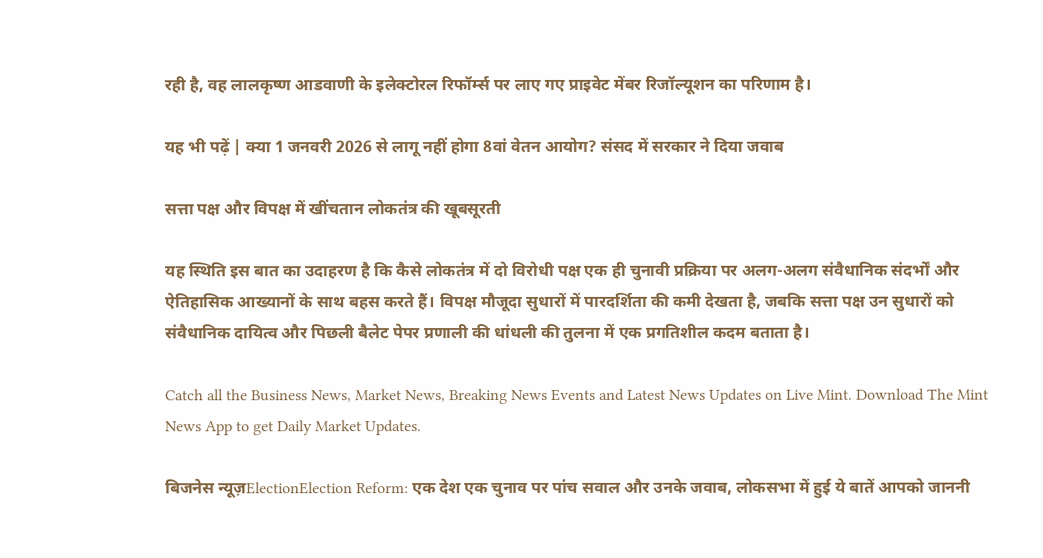रही है, वह लालकृष्ण आडवाणी के इलेक्टोरल रिफॉर्म्स पर लाए गए प्राइवेट मेंबर रिजॉल्यूशन का परिणाम है।

यह भी पढ़ें | क्या 1 जनवरी 2026 से लागू नहीं होगा 8वां वेतन आयोग? संसद में सरकार ने दिया जवाब

सत्ता पक्ष और विपक्ष में खींचतान लोकतंत्र की खूबसूरती

यह स्थिति इस बात का उदाहरण है कि कैसे लोकतंत्र में दो विरोधी पक्ष एक ही चुनावी प्रक्रिया पर अलग-अलग संवैधानिक संदर्भों और ऐतिहासिक आख्यानों के साथ बहस करते हैं। विपक्ष मौजूदा सुधारों में पारदर्शिता की कमी देखता है, जबकि सत्ता पक्ष उन सुधारों को संवैधानिक दायित्व और पिछली बैलेट पेपर प्रणाली की धांधली की तुलना में एक प्रगतिशील कदम बताता है।

Catch all the Business News, Market News, Breaking News Events and Latest News Updates on Live Mint. Download The Mint News App to get Daily Market Updates.

बिजनेस न्यूज़ElectionElection Reform: एक देश एक चुनाव पर पांच सवाल और उनके जवाब, लोकसभा में हुई ये बातें आपको जाननी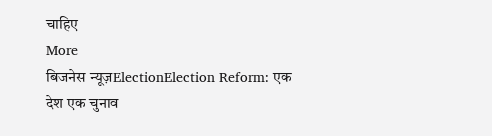चाहिए
More
बिजनेस न्यूज़ElectionElection Reform: एक देश एक चुनाव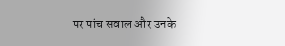पर पांच सवाल और उनके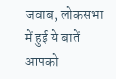जवाब, लोकसभा में हुई ये बातें आपको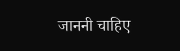जाननी चाहिए